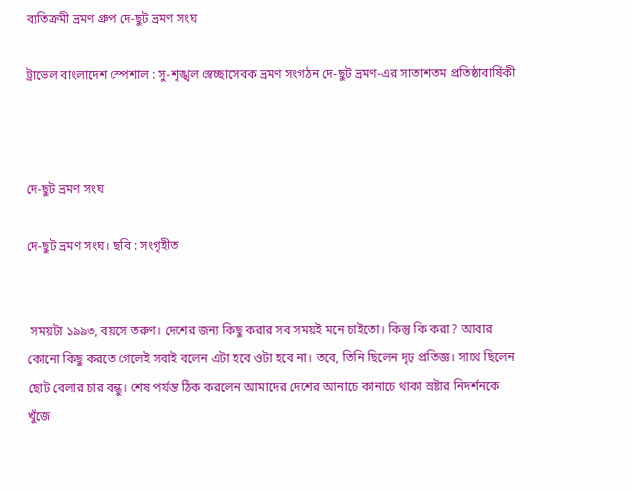ব্যতিক্রমী ভ্রমণ গ্রুপ দে-ছুট ভ্রমণ সংঘ

ট্রাভেল বাংলাদেশ স্পেশাল : সু-শৃঙ্খল স্বেচ্ছাসেবক ভ্রমণ সংগঠন দে-ছুট ভ্রমণ-এর সাতাশতম প্রতিষ্ঠাবার্ষিকী



দে-ছুট ভ্রমণ সংঘ

দে-ছুট ভ্রমণ সংঘ। ছবি : সংগৃহীত


 সময়টা ১৯৯৩, বয়সে তরুণ। দেশের জন্য কিছু করার সব সময়ই মনে চাইতো। কিন্তু কি করা? আবার কোনো কিছু করতে গেলেই সবাই বলেন এটা হবে ওটা হবে না। তবে, তিনি ছিলেন দৃঢ় প্রতিজ্ঞ। সাথে ছিলেন ছোট বেলার চার বন্ধু। শেষ পর্যন্ত ঠিক করলেন আমাদের দেশের আনাচে কানাচে থাকা স্রষ্টার নিদর্শনকে খুঁজে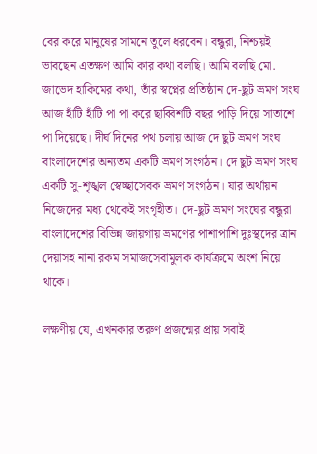বের করে মানুষের সামনে তুলে ধরবেন। বন্ধুরা, নিশ্চয়ই ভাবছেন এতক্ষণ আমি কার কথা বলছি। আমি বলছি মো. জাভেদ হাকিমের কথা, তাঁর স্বপ্নের প্রতিষ্ঠান দে-ছুট ভ্রমণ সংঘ আজ হাঁটি হাঁটি পা পা করে ছাব্বিশটি বছর পাড়ি দিয়ে সাতাশে পা দিয়েছে। দীর্ঘ দিনের পথ চলায় আজ দে ছুট ভ্রমণ সংঘ বাংলাদেশের অন্যতম একটি ভ্রমণ সংগঠন। দে ছুট ভ্রমণ সংঘ একটি সু-শৃঙ্খল স্বেচ্ছাসেবক ভ্রমণ সংগঠন। যার অর্থায়ন নিজেদের মধ্য থেকেই সংগৃহীত। দে-ছুট ভ্রমণ সংঘের বন্ধুরা বাংলাদেশের বিভিন্ন জায়গায় ভ্রমণের পাশাপাশি দুঃস্থদের ত্রান দেয়াসহ নানা রকম সমাজসেবামুলক কার্যক্রমে অংশ নিয়ে থাকে।

লক্ষণীয় যে, এখনকার তরুণ প্রজন্মের প্রায় সবাই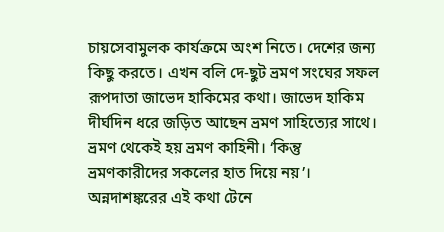চায়সেবামুলক কার্যক্রমে অংশ নিতে। দেশের জন্য কিছু করতে। এখন বলি দে-ছুট ভ্রমণ সংঘের সফল রূপদাতা জাভেদ হাকিমের কথা। জাভেদ হাকিম দীর্ঘদিন ধরে জড়িত আছেন ভ্রমণ সাহিত্যের সাথে। ভ্রমণ থেকেই হয় ভ্রমণ কাহিনী। ‘কিন্তু ভ্রমণকারীদের সকলের হাত দিয়ে নয়’। অন্নদাশঙ্করের এই কথা টেনে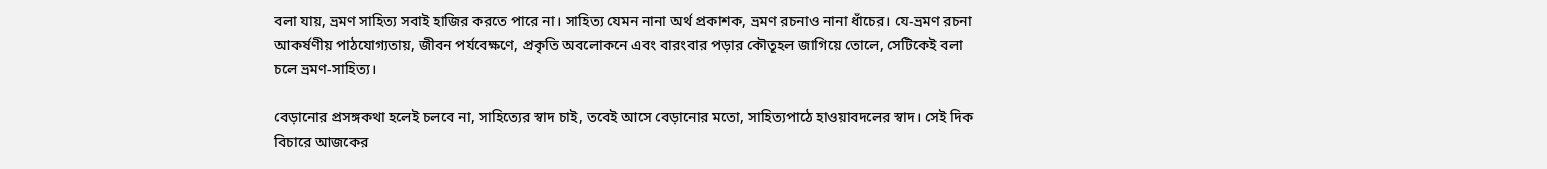বলা যায়, ভ্রমণ সাহিত্য সবাই হাজির করতে পারে না। সাহিত্য যেমন নানা অর্থ প্রকাশক, ভ্রমণ রচনাও নানা ধাঁচের। যে-ভ্রমণ রচনা আকর্ষণীয় পাঠযোগ্যতায়, জীবন পর্যবেক্ষণে, প্রকৃতি অবলোকনে এবং বারংবার পড়ার কৌতূহল জাগিয়ে তোলে, সেটিকেই বলা চলে ভ্রমণ-সাহিত্য।

বেড়ানোর প্রসঙ্গকথা হলেই চলবে না, সাহিত্যের স্বাদ চাই, তবেই আসে বেড়ানোর মতো, সাহিত্যপাঠে হাওয়াবদলের স্বাদ। সেই দিক বিচারে আজকের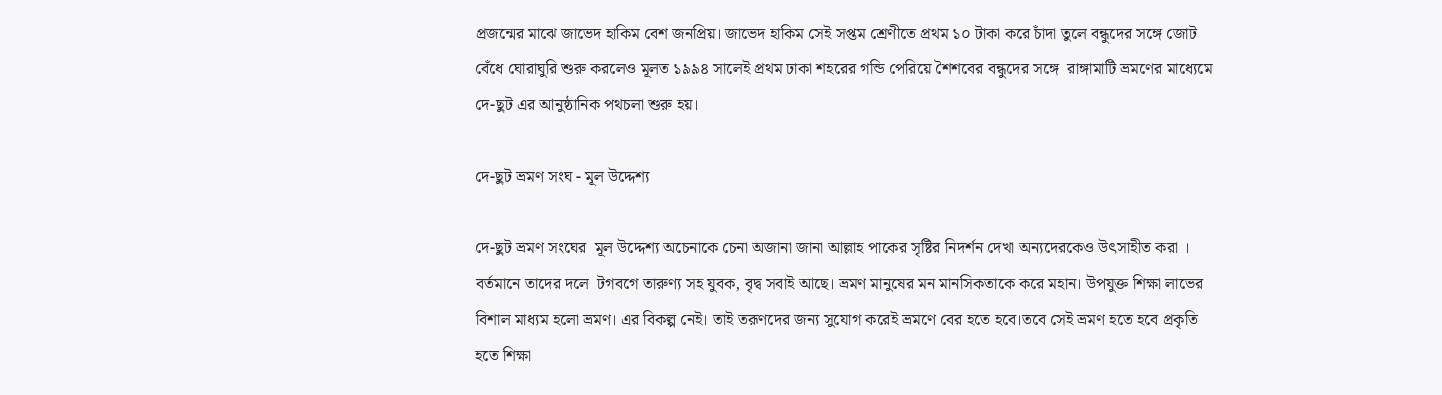প্রজন্মের মাঝে জাভেদ হাকিম বেশ জনপ্রিয়। জাভেদ হাকিম সেই সপ্তম শ্রেণীতে প্রথম ১০ টাকা করে চাঁদা তুলে বন্ধুদের সঙ্গে জোট বেঁধে ঘোরাঘুরি শুরু করলেও মূলত ১৯৯৪ সালেই প্রথম ঢাকা শহরের গন্ডি পেরিয়ে শৈশবের বন্ধুদের সঙ্গে  রাঙ্গামাটি ভ্রমণের মাধ্যেমে দে-ছুট এর আনুষ্ঠানিক পথচলা শুরু হয়।

দে-ছুট ভ্রমণ সংঘ - মূল উদ্দেশ্য

দে-ছুট ভ্রমণ সংঘের  মূল উদ্দেশ্য অচেনাকে চেনা অজানা জানা আল্লাহ পাকের সৃষ্টির নিদর্শন দেখা অন্যদেরকেও উৎসাহীত করা । বর্তমানে তাদের দলে  টগবগে তারুণ্য সহ যুবক, বৃদ্ব সবাই আছে। ভ্রমণ মানুষের মন মানসিকতাকে করে মহান। উপযুক্ত শিক্ষা লাভের বিশাল মাধ্যম হলো ভ্রমণ। এর বিকল্প নেই। তাই তরূণদের জন্য সুযোগ করেই ভ্রমণে বের হতে হবে।তবে সেই ভ্রমণ হতে হবে প্রকৃতি হতে শিক্ষা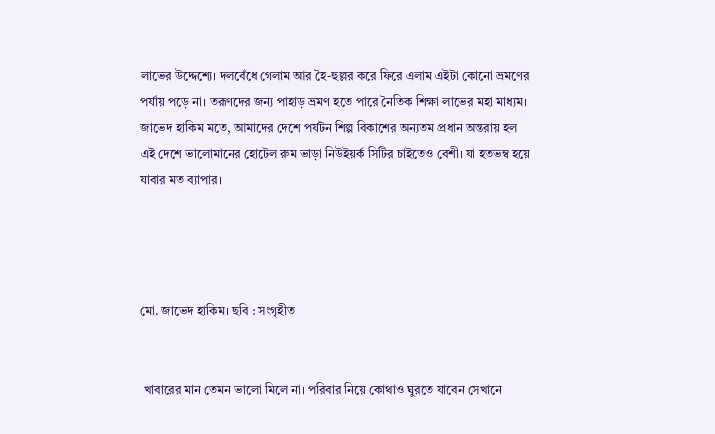লাভের উদ্দেশ্যে। দলবেঁধে গেলাম আর হৈ-হুল্লর করে ফিরে এলাম এইটা কোনো ভ্রমণের পর্যায় পড়ে না। তরূণদের জন্য পাহাড় ভ্রমণ হতে পারে নৈতিক শিক্ষা লাভের মহা মাধ্যম। জাভেদ হাকিম মতে, আমাদের দেশে পর্যটন শিল্প বিকাশের অন্যতম প্রধান অন্তরায় হল এই দেশে ভালোমানের হোটেল রুম ভাড়া নিউইয়র্ক সিটির চাইতেও বেশী। যা হতভম্ব হয়ে যাবার মত ব্যাপার।




মো. জাভেদ হাকিম। ছবি : সংগৃহীত


 খাবারের মান তেমন ভালো মিলে না। পরিবার নিয়ে কোথাও ঘুরতে যাবেন সেখানে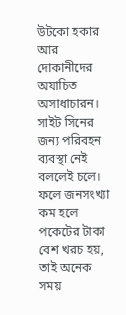উটকো হকার আর দোকানীদের অযাচিত অসাধাচারন। সাইট সিনের জন্য পরিবহন ব্যবস্থা নেই বললেই চলে। ফলে জনসংখ্যা কম হলে পকেটের টাকা বেশ খরচ হয়, তাই অনেক সময়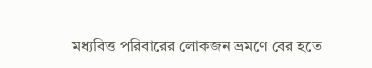মধ্যবিত্ত পরিবারের লোকজন ভ্রমণে বের হতে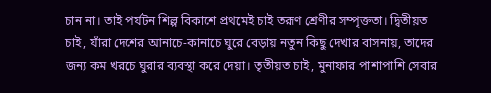চান না। তাই পর্যটন শিল্প বিকাশে প্রথমেই চাই তরূণ শ্রেণীর সম্পৃক্ততা। দ্বিতীয়ত চাই, যাঁরা দেশের আনাচে-কানাচে ঘুরে বেড়ায় নতুন কিছু দেখার বাসনায়, তাদের জন্য কম খরচে ঘুরার ব্যবস্থা করে দেয়া। তৃতীয়ত চাই, মুনাফার পাশাপাশি সেবার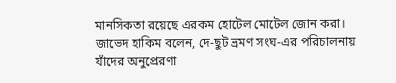মানসিকতা রয়েছে এরকম হোটেল মোটেল জোন করা। জাভেদ হাকিম বলেন, দে-ছুট ভ্রমণ সংঘ-এর পরিচালনায় যাঁদের অনুপ্রেরণা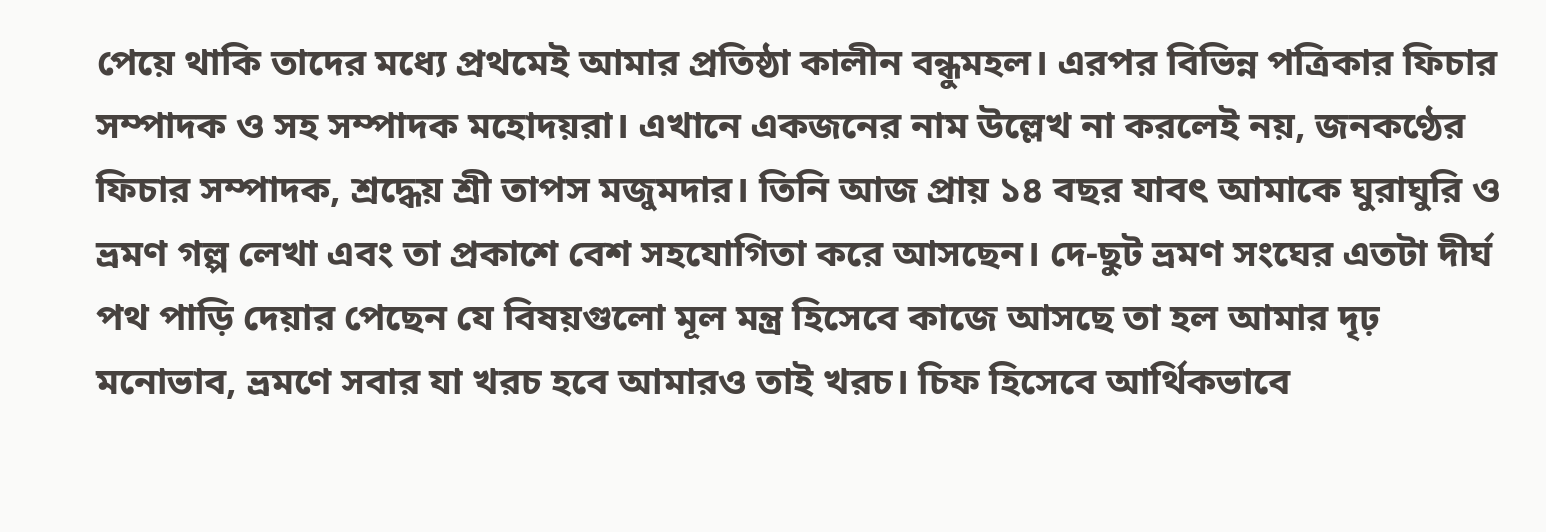পেয়ে থাকি তাদের মধ্যে প্রথমেই আমার প্রতিষ্ঠা কালীন বন্ধুমহল। এরপর বিভিন্ন পত্রিকার ফিচার সম্পাদক ও সহ সম্পাদক মহোদয়রা। এখানে একজনের নাম উল্লেখ না করলেই নয়, জনকণ্ঠের ফিচার সম্পাদক, শ্রদ্ধেয় শ্রী তাপস মজুমদার। তিনি আজ প্রায় ১৪ বছর যাবৎ আমাকে ঘুরাঘুরি ও ভ্রমণ গল্প লেখা এবং তা প্রকাশে বেশ সহযোগিতা করে আসছেন। দে-ছুট ভ্রমণ সংঘের এতটা দীর্ঘ পথ পাড়ি দেয়ার পেছেন যে বিষয়গুলো মূল মন্ত্র হিসেবে কাজে আসছে তা হল আমার দৃঢ় মনোভাব, ভ্রমণে সবার যা খরচ হবে আমারও তাই খরচ। চিফ হিসেবে আর্থিকভাবে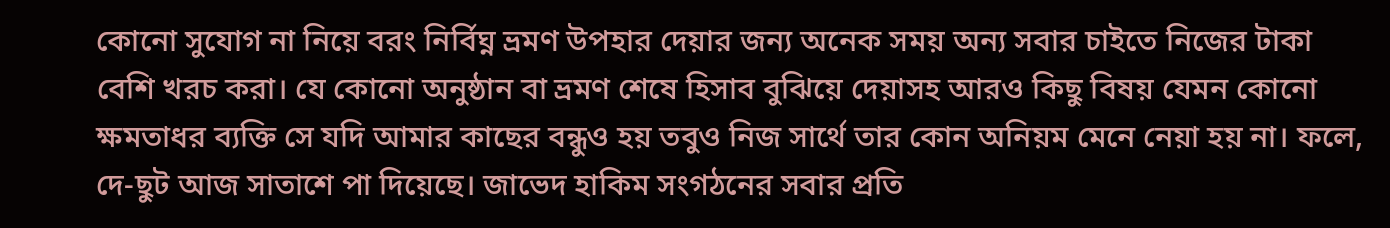কোনো সুযোগ না নিয়ে বরং নির্বিঘ্ন ভ্রমণ উপহার দেয়ার জন্য অনেক সময় অন্য সবার চাইতে নিজের টাকা বেশি খরচ করা। যে কোনো অনুষ্ঠান বা ভ্রমণ শেষে হিসাব বুঝিয়ে দেয়াসহ আরও কিছু বিষয় যেমন কোনো ক্ষমতাধর ব্যক্তি সে যদি আমার কাছের বন্ধুও হয় তবুও নিজ সার্থে তার কোন অনিয়ম মেনে নেয়া হয় না। ফলে, দে-ছুট আজ সাতাশে পা দিয়েছে। জাভেদ হাকিম সংগঠনের সবার প্রতি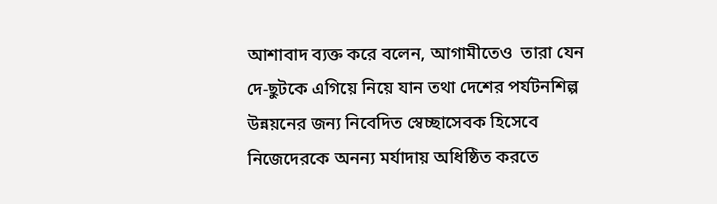আশাবাদ ব্যক্ত করে বলেন, আগামীতেও  তারা যেন দে-ছুটকে এগিয়ে নিয়ে যান তথা দেশের পর্যটনশিল্প উন্নয়নের জন্য নিবেদিত স্বেচ্ছাসেবক হিসেবে নিজেদেরকে অনন্য মর্যাদায় অধিষ্ঠিত করতে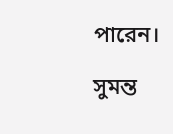পারেন।

সুমন্ত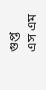গুপ্ত   এস এম